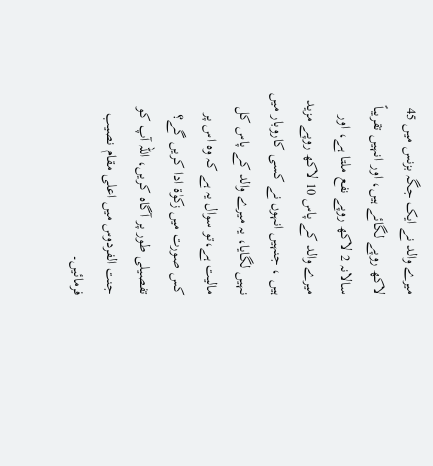میرے والد نے ایک جگہ بزنس میں 45 لاکھ روپے لگائے ہیں، اور انہیں تقریباً سالانہ 2 لاکھ روپے نفع ملتا ہے، اور میرے والد کے پاس 10 لاکھ روپے مزید ہیں ، جنہیں انہوں نے کسی کاروبار میں نہیں لگایا، یہ میرے والد کے پاس کل مالیت ہے،تو سوال یہ ہے کہ وہ اس پر کس صورت میں زکوٰۃ ادا کریں گے؟ تفصیلی طور پر آگاہ کریں، اللہ آپ کو جنت الفردوس میں اعلی مقام نصیب فرمائیں۔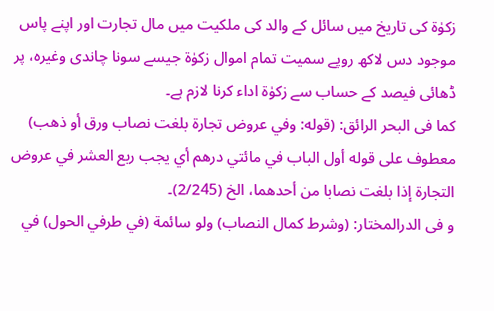زکوٰۃ کی تاریخ میں سائل کے والد کی ملکیت میں مال تجارت اور اپنے پاس موجود دس لاکھ روپے سمیت تمام اموال زکوٰۃ جیسے سونا چاندی وغیرہ، پر ڈھائی فیصد کے حساب سے زکوٰۃ اداء کرنا لازم ہے۔
کما فی البحر الرائق: (قوله: وفي عروض تجارة بلغت نصاب ورق أو ذهب) معطوف على قوله أول الباب في مائتي درهم أي يجب ربع العشر في عروض التجارة إذا بلغت نصابا من أحدهما، الخ (2/245)۔
و فی الدرالمختار: (وشرط كمال النصاب) ولو سائمة (في طرفي الحول) في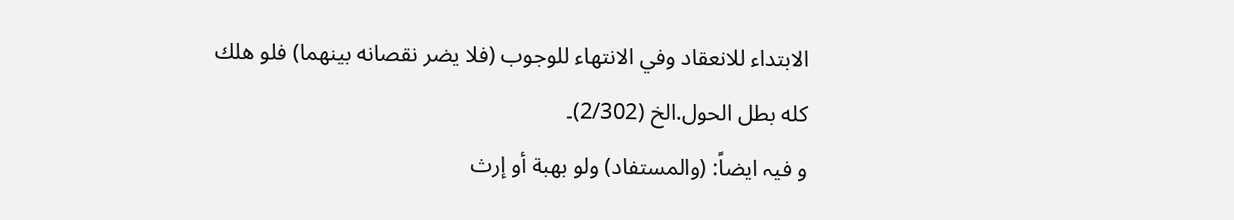الابتداء للانعقاد وفي الانتهاء للوجوب (فلا يضر نقصانه بينهما) فلو هلك كله بطل الحول.الخ (2/302)۔
و فیہ ایضاً: (والمستفاد) ولو بهبة أو إرث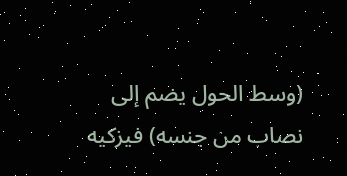(وسط الحول يضم إلى نصاب من جنسه) فيزكيه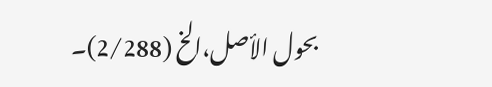بحول الأصل،الخ (2/288)۔